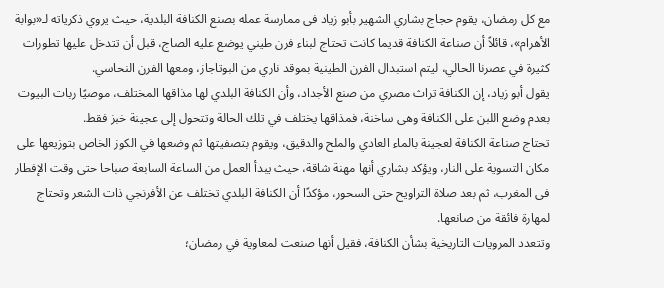مع كل رمضان، يقوم حجاج بشاري الشهير بأبو زياد فى ممارسة عمله بصنع الكنافة البلدية، حيث يروي ذكرياته لـ«بوابة الأهرام»، قائلاً أن صناعة الكنافة قديما كانت تحتاج لبناء فرن طيني يوضع عليه الصاج، قبل أن تتدخل عليها تطورات كثيرة في عصرنا الحالي، ليتم استبدال الفرن الطينية بموقد ناري من البوتاجاز، ومعها الفرن النحاسي.
يقول أبو زياد، إن الكنافة تراث مصري من صنع الأجداد، وأن الكنافة البلدي لها مذاقها المختلف، موصيًا ربات البيوت بعدم وضع اللبن على الكنافة وهى ساخنة، فمذاقها يختلف في تلك الحالة وتتحول إلى عجينة خبز فقط.
تحتاج صناعة الكنافة لعجينة بالماء العادي والملح والدقيق، ويقوم بتصفيتها ثم وضعها في الكوز الخاص بتوزيعها على مكان التسوية على النار، ويؤكد بشاري أنها مهنة شاقة، حيث يبدأ العمل من الساعة السابعة صباحا حتى وقت الإفطار فى المغرب، ثم بعد صلاة التراويح حتى السحور، مؤكدًا أن الكنافة البلدي تختلف عن الأفرنجي ذات الشعر وتحتاج لمهارة فائقة من صانعها.
وتتعدد المرويات التاريخية بشأن الكنافة، فقيل أنها صنعت لمعاوية في رمضان؛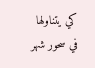كي يتناولها في سحور شهر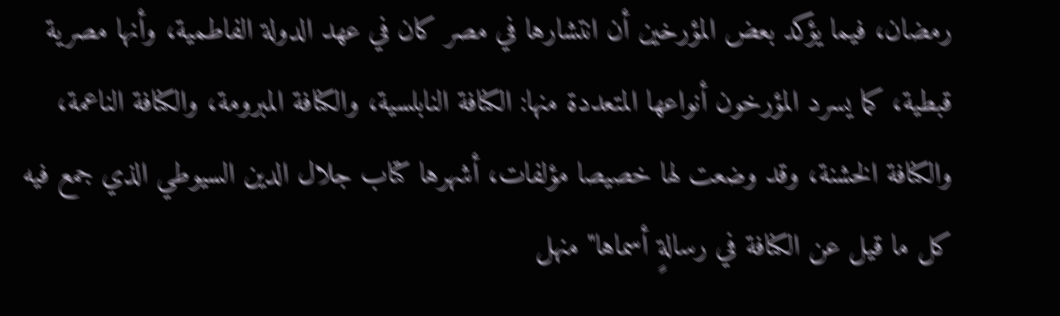رمضان، فيما يؤكد بعض المؤرخين أن انتشارها في مصر كان في عهد الدولة الفاطمية، وأنها مصرية قبطية، كما يسرد المؤرخون أنواعها المتعددة منها: الكنافة النابلسية، والكنافة المبرومة، والكنافة الناعمة، والكنافة الخشنة، وقد وضعت لها خصيصا مؤلفات، أشهرها كتاب جلال الدين السيوطي الذي جمع فيه كل ما قيل عن الكنافة في رسالةٍ أسماها" منهل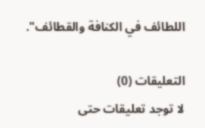اللطائف في الكنافة والقطائف".

التعليقات (0)
لا توجد تعليقات حتى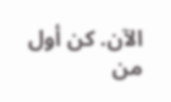الآن. كن أول من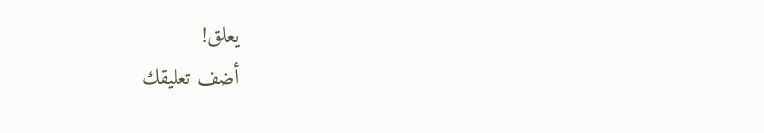يعلق!
أضف تعليقك